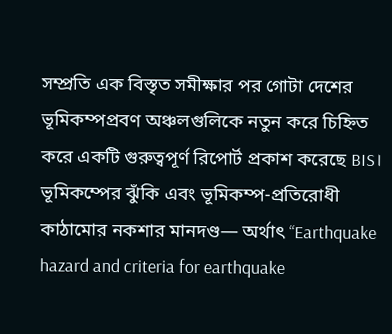সম্প্রতি এক বিস্তৃত সমীক্ষার পর গোটা দেশের ভূমিকম্পপ্রবণ অঞ্চলগুলিকে নতুন করে চিহ্নিত করে একটি গুরুত্বপূর্ণ রিপোর্ট প্রকাশ করেছে BIS। ভূমিকম্পের ঝুঁকি এবং ভূমিকম্প-প্রতিরোধী কাঠামোর নকশার মানদণ্ড— অর্থাৎ “Earthquake hazard and criteria for earthquake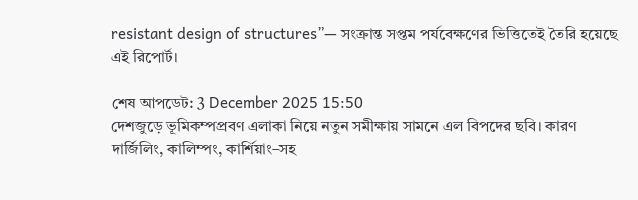resistant design of structures”— সংক্রান্ত সপ্তম পর্যবেক্ষণের ভিত্তিতেই তৈরি হয়েছে এই রিপোর্ট।

শেষ আপডেট: 3 December 2025 15:50
দেশজুড়ে ভূমিকম্পপ্রবণ এলাকা নিয়ে নতুন সমীক্ষায় সামনে এল বিপদের ছবি। কারণ দার্জিলিং, কালিম্পং, কার্শিয়াং–সহ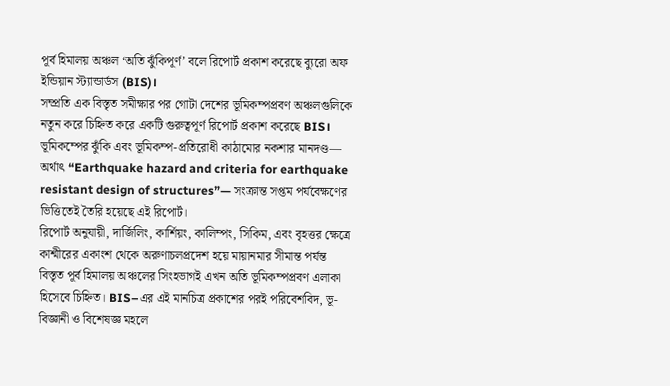পূর্ব হিমালয় অঞ্চল ‘অতি ঝুঁকিপূর্ণ’ বলে রিপোর্ট প্রকাশ করেছে ব্যুরো অফ ইন্ডিয়ান স্ট্যান্ডার্ডস (BIS)।
সম্প্রতি এক বিস্তৃত সমীক্ষার পর গোটা দেশের ভূমিকম্পপ্রবণ অঞ্চলগুলিকে নতুন করে চিহ্নিত করে একটি গুরুত্বপূর্ণ রিপোর্ট প্রকাশ করেছে BIS। ভূমিকম্পের ঝুঁকি এবং ভূমিকম্প-প্রতিরোধী কাঠামোর নকশার মানদণ্ড— অর্থাৎ “Earthquake hazard and criteria for earthquake resistant design of structures”— সংক্রান্ত সপ্তম পর্যবেক্ষণের ভিত্তিতেই তৈরি হয়েছে এই রিপোর্ট।
রিপোর্ট অনুযায়ী, দার্জিলিং, কার্শিয়ং, কালিম্পং, সিকিম, এবং বৃহত্তর ক্ষেত্রে কাশ্মীরের একাংশ থেকে অরুণাচলপ্রদেশ হয়ে মায়ানমার সীমান্ত পর্যন্ত বিস্তৃত পূর্ব হিমালয় অঞ্চলের সিংহভাগই এখন অতি ভূমিকম্পপ্রবণ এলাকা হিসেবে চিহ্নিত। BIS–এর এই মানচিত্র প্রকাশের পরই পরিবেশবিদ, ভূ-বিজ্ঞানী ও বিশেষজ্ঞ মহলে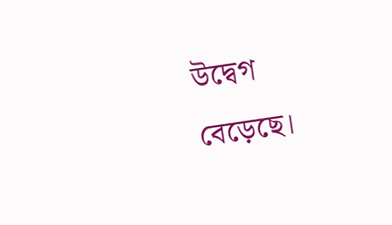উদ্বেগ বেড়েছে।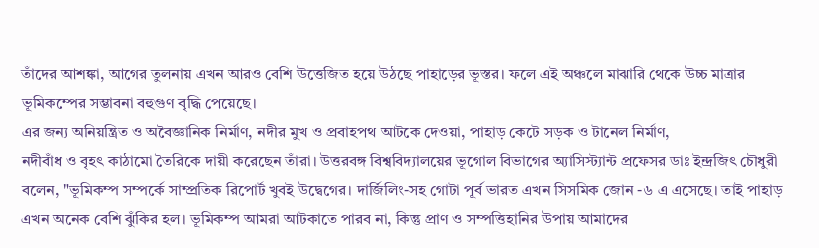তাঁদের আশঙ্কা, আগের তুলনায় এখন আরও বেশি উত্তেজিত হয়ে উঠছে পাহাড়ের ভূস্তর। ফলে এই অঞ্চলে মাঝারি থেকে উচ্চ মাত্রার ভূমিকম্পের সম্ভাবনা বহুগুণ বৃদ্ধি পেয়েছে।
এর জন্য অনিয়ন্ত্রিত ও অবৈজ্ঞানিক নির্মাণ, নদীর মুখ ও প্রবাহপথ আটকে দেওয়া, পাহাড় কেটে সড়ক ও টানেল নির্মাণ,
নদীবাঁধ ও বৃহৎ কাঠামো তৈরিকে দায়ী করেছেন তাঁরা। উত্তরবঙ্গ বিশ্ববিদ্যালয়ের ভূগোল বিভাগের অ্যাসিস্ট্যান্ট প্রফেসর ডাঃ ইন্দ্রজিৎ চৌধুরী বলেন, "ভূমিকম্প সম্পর্কে সাম্প্রতিক রিপোর্ট খুবই উদ্বেগের। দার্জিলিং-সহ গোটা পূর্ব ভারত এখন সিসমিক জোন -৬ এ এসেছে। তাই পাহাড় এখন অনেক বেশি ঝুঁকির হল। ভূমিকম্প আমরা আটকাতে পারব না, কিন্তু প্রাণ ও সম্পত্তিহানির উপায় আমাদের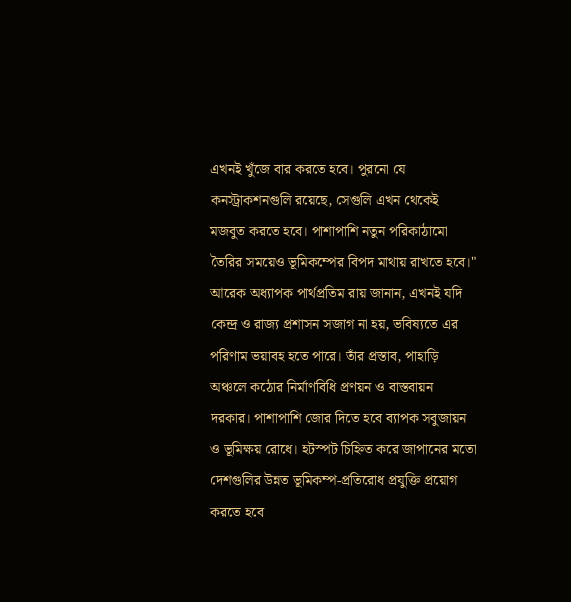এখনই খুঁজে বার করতে হবে। পুরনো যে কনস্ট্রাকশনগুলি রয়েছে, সেগুলি এখন থেকেই মজবুত করতে হবে। পাশাপাশি নতুন পরিকাঠামো তৈরির সময়েও ভূমিকম্পের বিপদ মাথায় রাখতে হবে।"
আরেক অধ্যাপক পার্থপ্রতিম রায় জানান, এখনই যদি কেন্দ্র ও রাজ্য প্রশাসন সজাগ না হয়, ভবিষ্যতে এর পরিণাম ভয়াবহ হতে পারে। তাঁর প্রস্তাব, পাহাড়ি অঞ্চলে কঠোর নির্মাণবিধি প্রণয়ন ও বাস্তবায়ন দরকার। পাশাপাশি জোর দিতে হবে ব্যাপক সবুজায়ন ও ভূমিক্ষয় রোধে। হটস্পট চিহ্নিত করে জাপানের মতো দেশগুলির উন্নত ভূমিকম্প-প্রতিরোধ প্রযুক্তি প্রয়োগ করতে হবে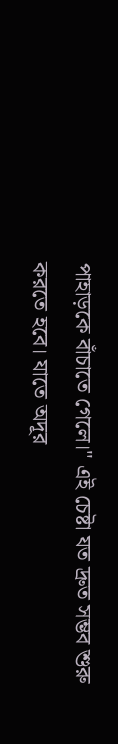পাহাড়কে বাঁচাতে গেলে।" এই চেষ্টা যত দ্রুত সম্ভব শুরু করতে হবে। যাতে অদূর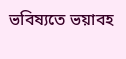ভবিষ্যতে ভয়াবহ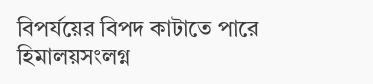বিপর্যয়ের বিপদ কাটাতে পারে হিমালয়সংলগ্ন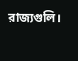রাজ্যগুলি।